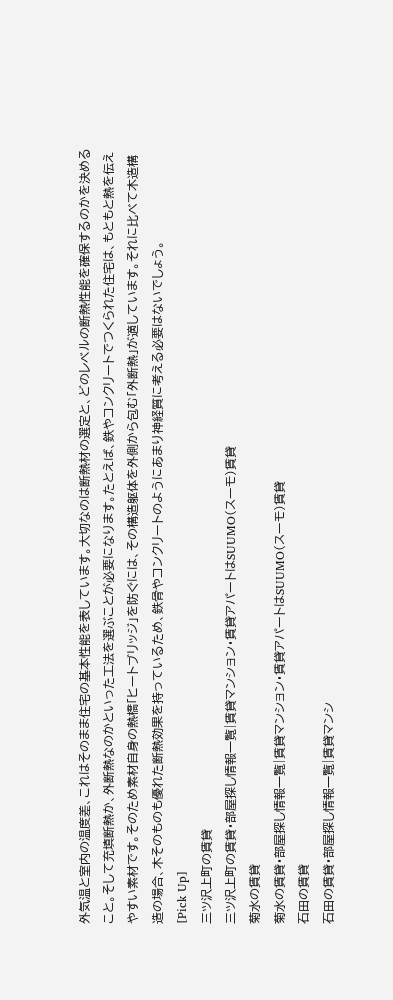外気温と室内の温度差、これはそのまま住宅の基本性能を表しています。大切なのは断熱材の選定と、どのレベルの断熱性能を確保するのかを決めること。そして充填断熱か、外断熱なのかといった工法を選ぶことが必要になります。たとえば、鉄やコンクリートでつくられた住宅は、もともと熱を伝えやすい素材です。そのため素材自身の熱橋「ヒートブリッジ」を防ぐには、その構造躯体を外側から包む「外断熱」が適しています。それに比べて木造構造の場合、木そのものも優れた断熱効果を持っているため、鉄骨やコンクリートのようにあまり神経質に考える必要はないでしょう。
[Pick Up]
三ツ沢上町の賃貸
三ツ沢上町の賃貸・部屋探し情報一覧|賃貸マンション・賃貸アパートはSUUMO(スーモ)賃貸
菊水の賃貸
菊水の賃貸・部屋探し情報一覧|賃貸マンション・賃貸アパートはSUUMO(スーモ)賃貸
石田の賃貸
石田の賃貸・部屋探し情報一覧|賃貸マンシ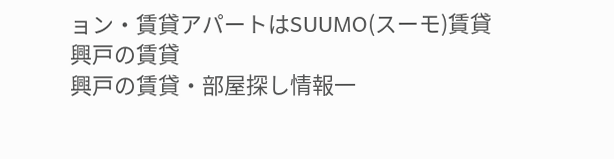ョン・賃貸アパートはSUUMO(スーモ)賃貸
興戸の賃貸
興戸の賃貸・部屋探し情報一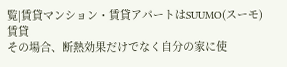覧|賃貸マンション・賃貸アパートはSUUMO(スーモ)賃貸
その場合、断熱効果だけでなく自分の家に使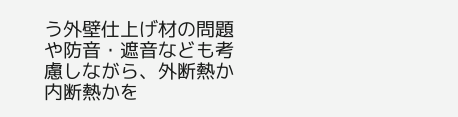う外壁仕上げ材の問題や防音・遮音なども考慮しながら、外断熱か内断熱かを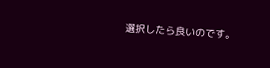選択したら良いのです。